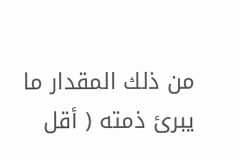من ذلك المقدار ما يبرئ ذمته ( أقل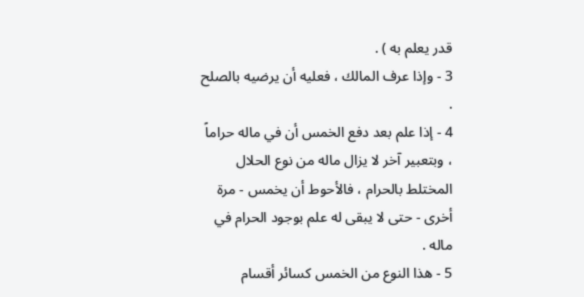قدر يعلم به ) .
3 - وإذا عرف المالك ، فعليه أن يرضيه بالصلح .
4 - إذا علم بعد دفع الخمس أن في ماله حراماً ، وبتعبير آخر لا يزال ماله من نوع الحلال المختلط بالحرام ، فالأحوط أن يخمس - مرة أخرى - حتى لا يبقى له علم بوجود الحرام في ماله .
5 - هذا النوع من الخمس كسائر أقسام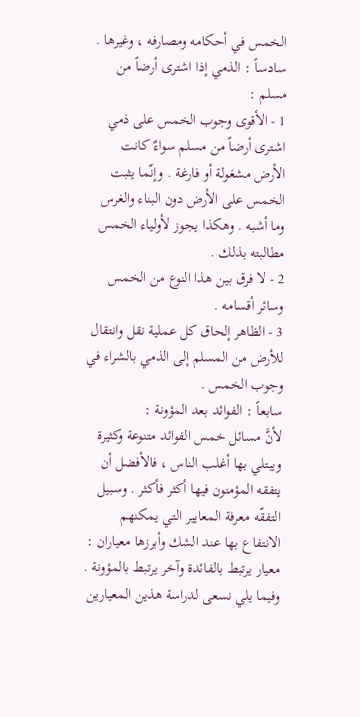الخمس في أحكامه ومصارفه ، وغيرها .
سادساً : الذمي إذا اشترى أرضاً من مسلم :
1 - الأقوى وجوب الخمس على ذمي اشترى أرضاً من مسلم سواءٌ كانت الأرض مشغولة أو فارغة . وإنّما يثبت الخمس على الأرض دون البناء والغرس وما أشبه . وهكذا يجوز لأولياء الخمس مطالبته بذلك .
2 - لا فرق بين هذا النوع من الخمس وسائر أقسامه .
3 - الظاهر إلحاق كل عملية نقل وانتقال للأرض من المسلم إلى الذمي بالشراء في وجوب الخمس .
سابعاً : الفوائد بعد المؤونة :
لأنَّ مسائل خمس الفوائد متنوعة وكثيرة ويبتلي بها أغلب الناس ، فالأفضل أن يتفقه المؤمنون فيها أكثر فأكثر . وسبيل التفقّه معرفة المعايير التي يمكنهم الانتفاع بها عند الشك وأبرزها معياران : معيار يرتبط بالفائدة وآخر يرتبط بالمؤونة . وفيما يلي نسعى لدراسة هذين المعيارين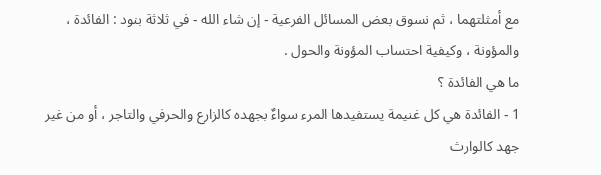مع أمثلتهما ، ثم نسوق بعض المسائل الفرعية - إن شاء الله - في ثلاثة بنود : الفائدة ، والمؤونة ، وكيفية احتساب المؤونة والحول .
ما هي الفائدة ؟
1 - الفائدة هي كل غنيمة يستفيدها المرء سواءٌ بجهده كالزارع والحرفي والتاجر ، أو من غير جهد كالوارث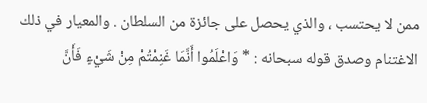ممن لا يحتسب ، والذي يحصل على جائزة من السلطان . والمعيار في ذلك الاغتنام وصدق قوله سبحانه : * وَاعْلَمُوا أَنَّمَا غَنِمْتُمْ مِنْ شَيْءٍ فَأَنَّ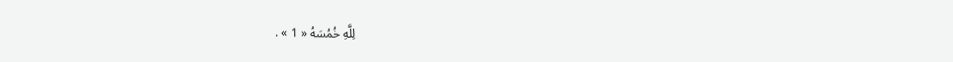لِلَّهِ خُمُسَهُ « 1 » .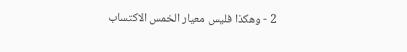2 - وهكذا فليس معيار الخمس الاكتساب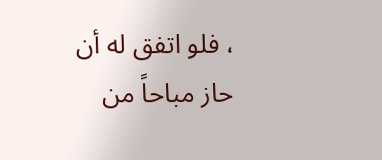، فلو اتفق له أن حاز مباحاً من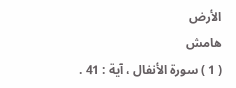الأرض
هامش
( 1 ) سورة الأنفال ، آية : 41 .